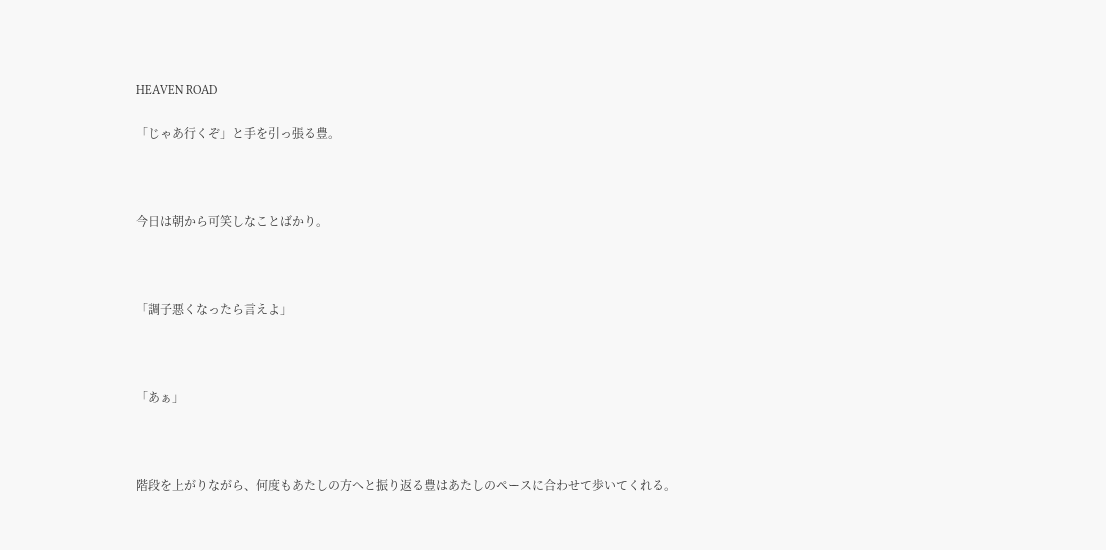HEAVEN ROAD

「じゃあ行くぞ」と手を引っ張る豊。



今日は朝から可笑しなことばかり。



「調子悪くなったら言えよ」



「あぁ」



階段を上がりながら、何度もあたしの方へと振り返る豊はあたしのペースに合わせて歩いてくれる。